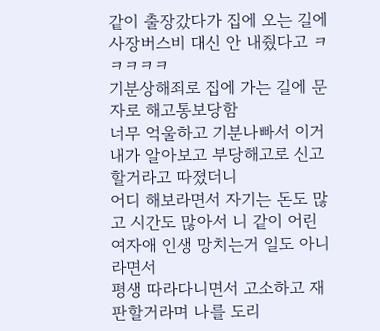같이 출장갔다가 집에 오는 길에 사장버스비 대신 안 내줬다고 ㅋㅋㅋㅋㅋ
기분상해죄로 집에 가는 길에 문자로 해고통보당함
너무 억울하고 기분나빠서 이거 내가 알아보고 부당해고로 신고할거라고 따졌더니
어디 해보라면서 자기는 돈도 많고 시간도 많아서 니 같이 어린 여자애 인생 망치는거 일도 아니라면서
평생 따라다니면서 고소하고 재판할거라며 나를 도리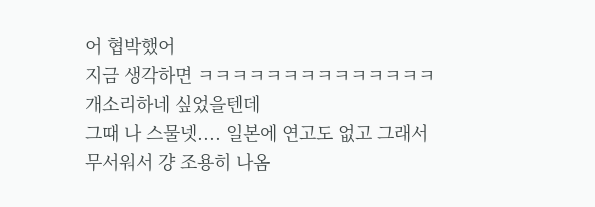어 협박했어
지금 생각하면 ㅋㅋㅋㅋㅋㅋㅋㅋㅋㅋㅋㅋㅋㅋ 개소리하네 싶었을텐데
그때 나 스물넷.... 일본에 연고도 없고 그래서 무서워서 걍 조용히 나옴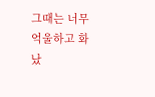그때는 너무 억울하고 화났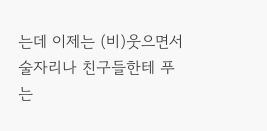는데 이제는 (비)웃으면서 술자리나 친구들한테 푸는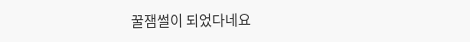꿀잼썰이 되었다네요